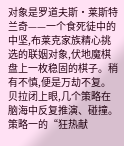对象是罗道夫斯·莱斯特兰奇——一个食死徒中的中坚,布莱克家族精心挑选的联姻对象,伏地魔棋盘上一枚稳固的棋子。稍有不慎,便是万劫不复。
贝拉闭上眼,几个策略在脑海中反复推演、碰撞。
策略一的“狂热献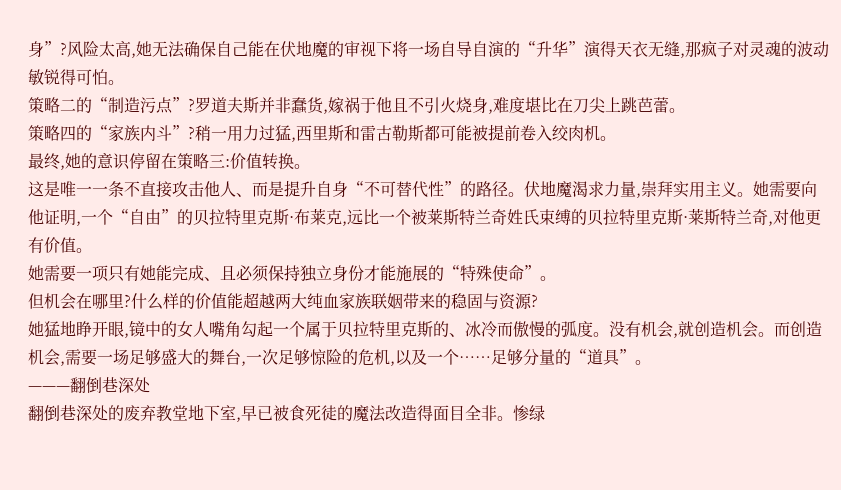身”?风险太高,她无法确保自己能在伏地魔的审视下将一场自导自演的“升华”演得天衣无缝,那疯子对灵魂的波动敏锐得可怕。
策略二的“制造污点”?罗道夫斯并非蠢货,嫁祸于他且不引火烧身,难度堪比在刀尖上跳芭蕾。
策略四的“家族内斗”?稍一用力过猛,西里斯和雷古勒斯都可能被提前卷入绞肉机。
最终,她的意识停留在策略三:价值转换。
这是唯一一条不直接攻击他人、而是提升自身“不可替代性”的路径。伏地魔渴求力量,崇拜实用主义。她需要向他证明,一个“自由”的贝拉特里克斯·布莱克,远比一个被莱斯特兰奇姓氏束缚的贝拉特里克斯·莱斯特兰奇,对他更有价值。
她需要一项只有她能完成、且必须保持独立身份才能施展的“特殊使命”。
但机会在哪里?什么样的价值能超越两大纯血家族联姻带来的稳固与资源?
她猛地睁开眼,镜中的女人嘴角勾起一个属于贝拉特里克斯的、冰冷而傲慢的弧度。没有机会,就创造机会。而创造机会,需要一场足够盛大的舞台,一次足够惊险的危机,以及一个……足够分量的“道具”。
———翻倒巷深处
翻倒巷深处的废弃教堂地下室,早已被食死徒的魔法改造得面目全非。惨绿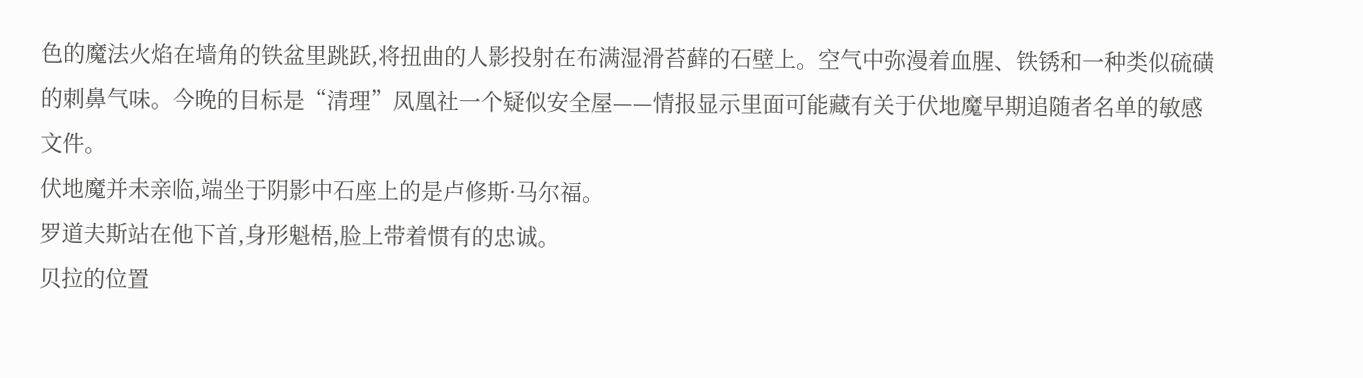色的魔法火焰在墙角的铁盆里跳跃,将扭曲的人影投射在布满湿滑苔藓的石壁上。空气中弥漫着血腥、铁锈和一种类似硫磺的刺鼻气味。今晚的目标是“清理”凤凰社一个疑似安全屋——情报显示里面可能藏有关于伏地魔早期追随者名单的敏感文件。
伏地魔并未亲临,端坐于阴影中石座上的是卢修斯·马尔福。
罗道夫斯站在他下首,身形魁梧,脸上带着惯有的忠诚。
贝拉的位置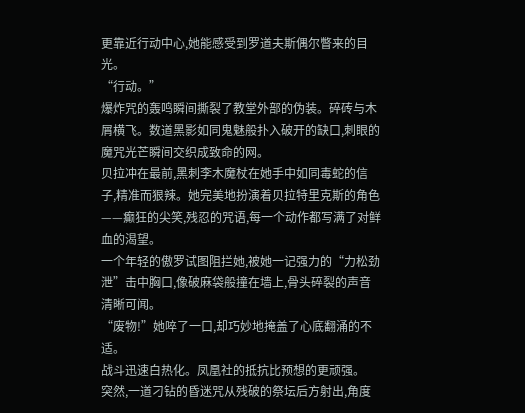更靠近行动中心,她能感受到罗道夫斯偶尔瞥来的目光。
“行动。”
爆炸咒的轰鸣瞬间撕裂了教堂外部的伪装。碎砖与木屑横飞。数道黑影如同鬼魅般扑入破开的缺口,刺眼的魔咒光芒瞬间交织成致命的网。
贝拉冲在最前,黑刺李木魔杖在她手中如同毒蛇的信子,精准而狠辣。她完美地扮演着贝拉特里克斯的角色——癫狂的尖笑,残忍的咒语,每一个动作都写满了对鲜血的渴望。
一个年轻的傲罗试图阻拦她,被她一记强力的“力松劲泄”击中胸口,像破麻袋般撞在墙上,骨头碎裂的声音清晰可闻。
“废物!”她啐了一口,却巧妙地掩盖了心底翻涌的不适。
战斗迅速白热化。凤凰社的抵抗比预想的更顽强。
突然,一道刁钻的昏迷咒从残破的祭坛后方射出,角度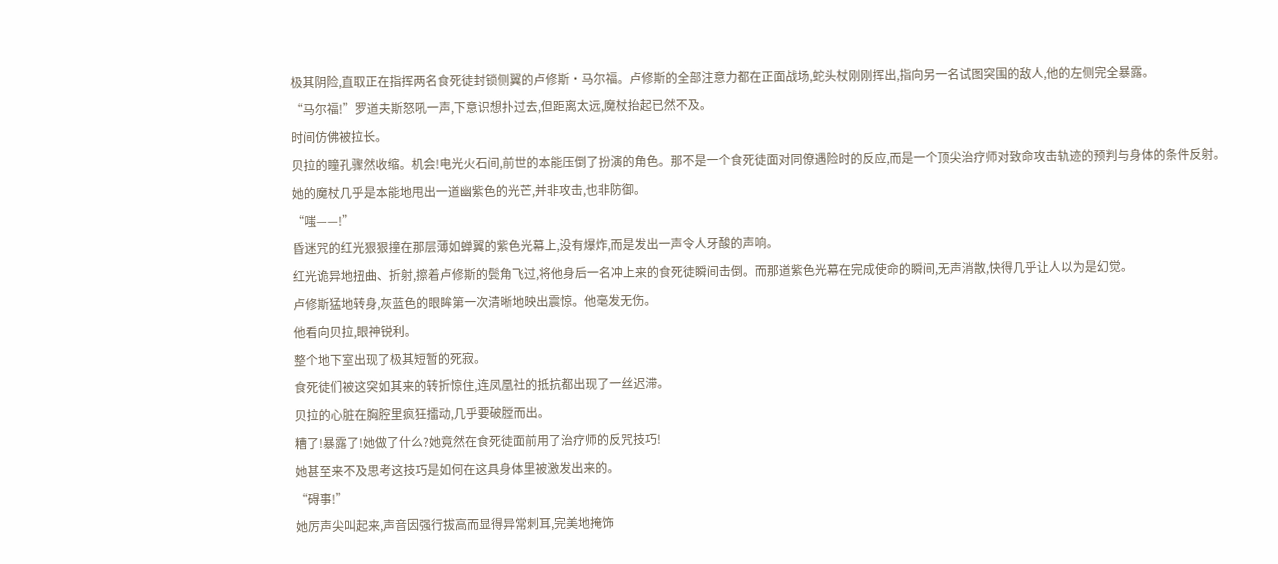极其阴险,直取正在指挥两名食死徒封锁侧翼的卢修斯·马尔福。卢修斯的全部注意力都在正面战场,蛇头杖刚刚挥出,指向另一名试图突围的敌人,他的左侧完全暴露。
“马尔福!”罗道夫斯怒吼一声,下意识想扑过去,但距离太远,魔杖抬起已然不及。
时间仿佛被拉长。
贝拉的瞳孔骤然收缩。机会!电光火石间,前世的本能压倒了扮演的角色。那不是一个食死徒面对同僚遇险时的反应,而是一个顶尖治疗师对致命攻击轨迹的预判与身体的条件反射。
她的魔杖几乎是本能地甩出一道幽紫色的光芒,并非攻击,也非防御。
“嗤——!”
昏迷咒的红光狠狠撞在那层薄如蝉翼的紫色光幕上,没有爆炸,而是发出一声令人牙酸的声响。
红光诡异地扭曲、折射,擦着卢修斯的鬓角飞过,将他身后一名冲上来的食死徒瞬间击倒。而那道紫色光幕在完成使命的瞬间,无声消散,快得几乎让人以为是幻觉。
卢修斯猛地转身,灰蓝色的眼眸第一次清晰地映出震惊。他毫发无伤。
他看向贝拉,眼神锐利。
整个地下室出现了极其短暂的死寂。
食死徒们被这突如其来的转折惊住,连凤凰社的抵抗都出现了一丝迟滞。
贝拉的心脏在胸腔里疯狂擂动,几乎要破膛而出。
糟了!暴露了!她做了什么?她竟然在食死徒面前用了治疗师的反咒技巧!
她甚至来不及思考这技巧是如何在这具身体里被激发出来的。
“碍事!”
她厉声尖叫起来,声音因强行拔高而显得异常刺耳,完美地掩饰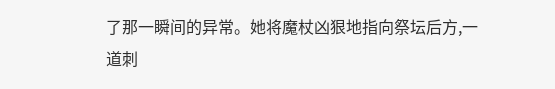了那一瞬间的异常。她将魔杖凶狠地指向祭坛后方,一道刺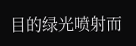目的绿光喷射而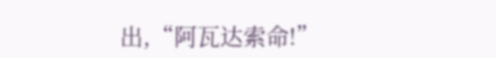出,“阿瓦达索命!”